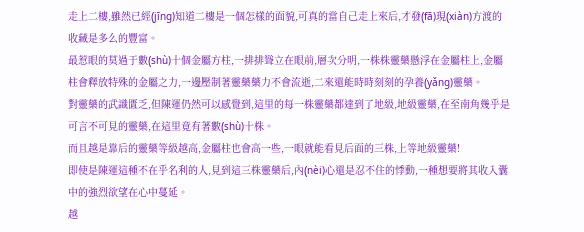走上二樓,雖然已經(jīng)知道二樓是一個怎樣的面貌,可真的當自己走上來后,才發(fā)現(xiàn)方渡的收藏是多么的豐富。
最惹眼的莫過于數(shù)十個金屬方柱,一排排聳立在眼前,層次分明,一株株靈藥懸浮在金屬柱上,金屬柱會釋放特殊的金屬之力,一邊壓制著靈藥藥力不會流逝,二來還能時時刻刻的孕養(yǎng)靈藥。
對靈藥的武識匱乏,但陳運仍然可以感覺到,這里的每一株靈藥都達到了地級,地級靈藥,在至南角幾乎是可言不可見的靈藥,在這里竟有著數(shù)十株。
而且越是靠后的靈藥等級越高,金屬柱也會高一些,一眼就能看見后面的三株,上等地級靈藥!
即使是陳運這種不在乎名利的人,見到這三株靈藥后,內(nèi)心還是忍不住的悸動,一種想要將其收入囊中的強烈欲望在心中蔓延。
越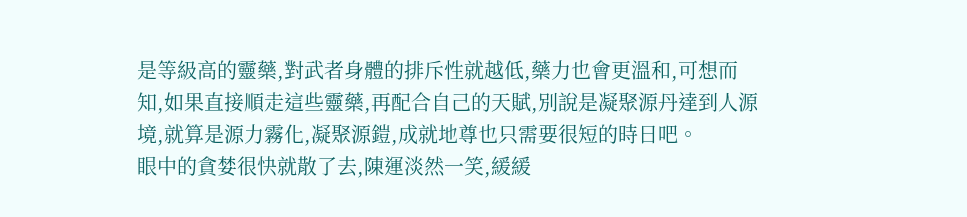是等級高的靈藥,對武者身體的排斥性就越低,藥力也會更溫和,可想而知,如果直接順走這些靈藥,再配合自己的天賦,別說是凝聚源丹達到人源境,就算是源力霧化,凝聚源鎧,成就地尊也只需要很短的時日吧。
眼中的貪婪很快就散了去,陳運淡然一笑,緩緩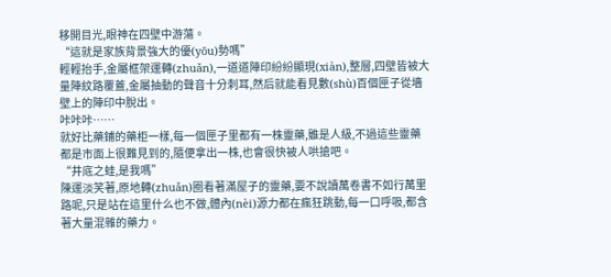移開目光,眼神在四壁中游蕩。
“這就是家族背景強大的優(yōu)勢嗎”
輕輕抬手,金屬框架運轉(zhuǎn),一道道陣印紛紛顯現(xiàn),整層,四壁皆被大量陣紋路覆蓋,金屬抽動的聲音十分刺耳,然后就能看見數(shù)百個匣子從墻壁上的陣印中脫出。
咔咔咔……
就好比藥鋪的藥柜一樣,每一個匣子里都有一株靈藥,雖是人級,不過這些靈藥都是市面上很難見到的,隨便拿出一株,也會很快被人哄搶吧。
“井底之蛙,是我嗎”
陳運淡笑著,原地轉(zhuǎn)圈看著滿屋子的靈藥,要不說讀萬卷書不如行萬里路呢,只是站在這里什么也不做,體內(nèi)源力都在瘋狂跳動,每一口呼吸,都含著大量混雜的藥力。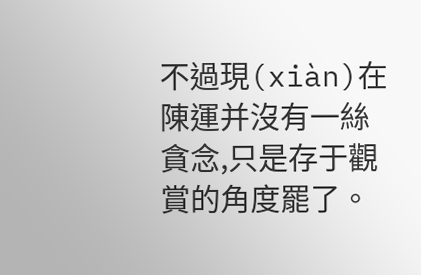不過現(xiàn)在陳運并沒有一絲貪念,只是存于觀賞的角度罷了。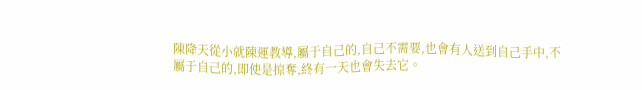陳降天從小就陳運教導,屬于自己的,自己不需要,也會有人送到自己手中,不屬于自己的,即使是掠奪,終有一天也會失去它。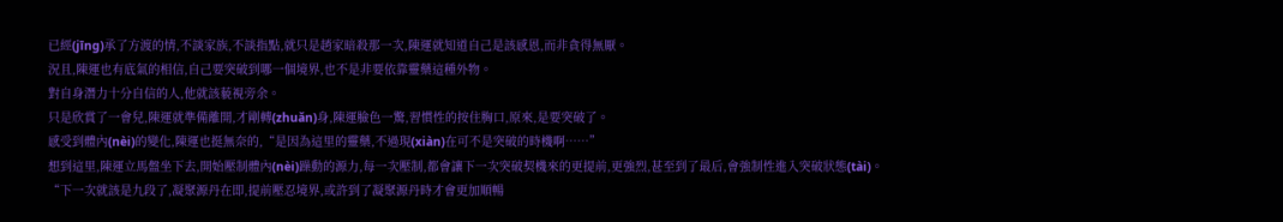已經(jīng)承了方渡的情,不談家族,不談指點,就只是趙家暗殺那一次,陳運就知道自己是該感恩,而非貪得無厭。
況且,陳運也有底氣的相信,自己要突破到哪一個境界,也不是非要依靠靈藥這種外物。
對自身潛力十分自信的人,他就該藐視旁余。
只是欣賞了一會兒,陳運就準備離開,才剛轉(zhuǎn)身,陳運臉色一驚,習慣性的按住胸口,原來,是要突破了。
感受到體內(nèi)的變化,陳運也挺無奈的,“是因為這里的靈藥,不過現(xiàn)在可不是突破的時機啊……”
想到這里,陳運立馬盤坐下去,開始壓制體內(nèi)躁動的源力,每一次壓制,都會讓下一次突破契機來的更提前,更強烈,甚至到了最后,會強制性進入突破狀態(tài)。
“下一次就該是九段了,凝聚源丹在即,提前壓忍境界,或許到了凝聚源丹時才會更加順暢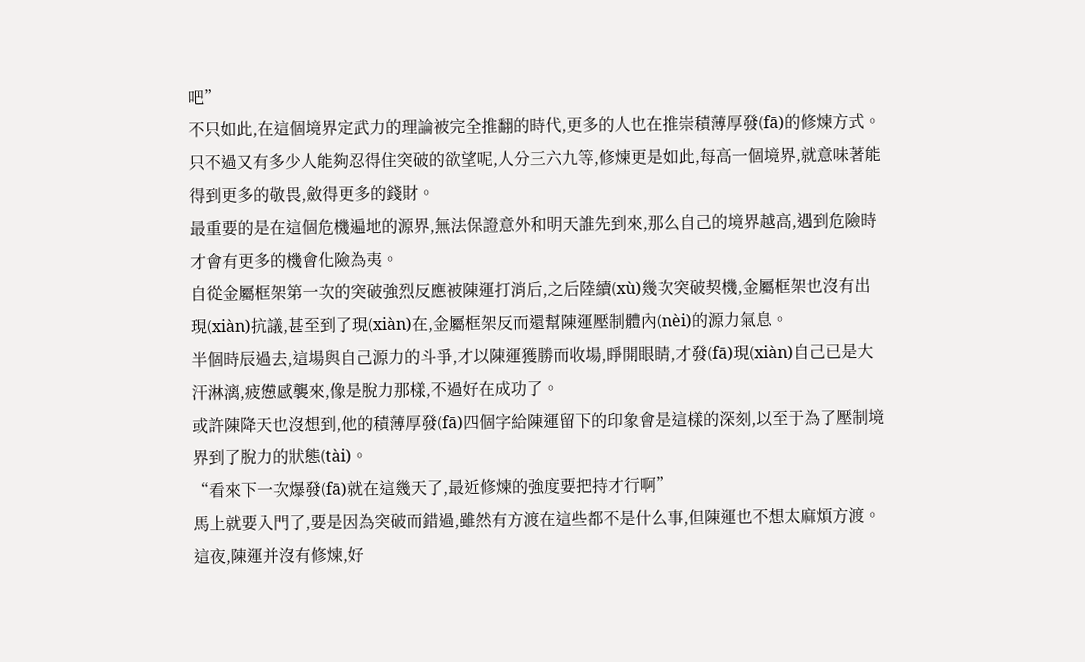吧”
不只如此,在這個境界定武力的理論被完全推翻的時代,更多的人也在推崇積薄厚發(fā)的修煉方式。
只不過又有多少人能夠忍得住突破的欲望呢,人分三六九等,修煉更是如此,每高一個境界,就意味著能得到更多的敬畏,斂得更多的錢財。
最重要的是在這個危機遍地的源界,無法保證意外和明天誰先到來,那么自己的境界越高,遇到危險時才會有更多的機會化險為夷。
自從金屬框架第一次的突破強烈反應被陳運打消后,之后陸續(xù)幾次突破契機,金屬框架也沒有出現(xiàn)抗議,甚至到了現(xiàn)在,金屬框架反而還幫陳運壓制體內(nèi)的源力氣息。
半個時辰過去,這場與自己源力的斗爭,才以陳運獲勝而收場,睜開眼睛,才發(fā)現(xiàn)自己已是大汗淋漓,疲憊感襲來,像是脫力那樣,不過好在成功了。
或許陳降天也沒想到,他的積薄厚發(fā)四個字給陳運留下的印象會是這樣的深刻,以至于為了壓制境界到了脫力的狀態(tài)。
“看來下一次爆發(fā)就在這幾天了,最近修煉的強度要把持才行啊”
馬上就要入門了,要是因為突破而錯過,雖然有方渡在這些都不是什么事,但陳運也不想太麻煩方渡。
這夜,陳運并沒有修煉,好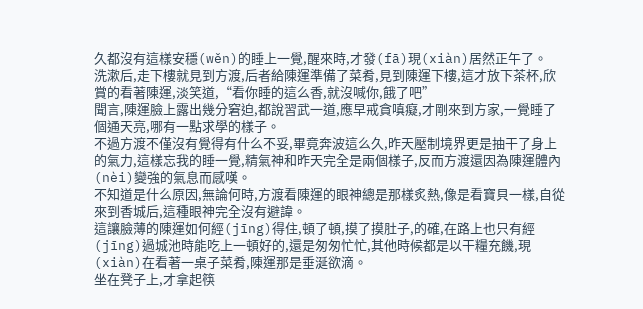久都沒有這樣安穩(wěn)的睡上一覺,醒來時,才發(fā)現(xiàn)居然正午了。
洗漱后,走下樓就見到方渡,后者給陳運準備了菜肴,見到陳運下樓,這才放下茶杯,欣賞的看著陳運,淡笑道,“看你睡的這么香,就沒喊你,餓了吧”
聞言,陳運臉上露出幾分窘迫,都說習武一道,應早戒貪嗔癡,才剛來到方家,一覺睡了個通天亮,哪有一點求學的樣子。
不過方渡不僅沒有覺得有什么不妥,畢竟奔波這么久,昨天壓制境界更是抽干了身上的氣力,這樣忘我的睡一覺,精氣神和昨天完全是兩個樣子,反而方渡還因為陳運體內(nèi)變強的氣息而感嘆。
不知道是什么原因,無論何時,方渡看陳運的眼神總是那樣炙熱,像是看寶貝一樣,自從來到香城后,這種眼神完全沒有避諱。
這讓臉薄的陳運如何經(jīng)得住,頓了頓,摸了摸肚子,的確,在路上也只有經(jīng)過城池時能吃上一頓好的,還是匆匆忙忙,其他時候都是以干糧充饑,現(xiàn)在看著一桌子菜肴,陳運那是垂涎欲滴。
坐在凳子上,才拿起筷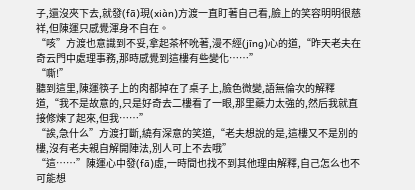子,還沒夾下去,就發(fā)現(xiàn)方渡一直盯著自己看,臉上的笑容明明很慈祥,但陳運只感覺渾身不自在。
“咳”方渡也意識到不妥,拿起茶杯吮著,漫不經(jīng)心的道,“昨天老夫在奇云門中處理事務,那時感覺到這樓有些變化……”
“嘶!”
聽到這里,陳運筷子上的肉都掉在了桌子上,臉色微變,語無倫次的解釋道,“我不是故意的,只是好奇去二樓看了一眼,那里藥力太強的,然后我就直接修煉了起來,但我……”
“誒,急什么”方渡打斷,繞有深意的笑道,“老夫想說的是,這樓又不是別的樓,沒有老夫親自解開陣法,別人可上不去哦”
“這……”陳運心中發(fā)虛,一時間也找不到其他理由解釋,自己怎么也不可能想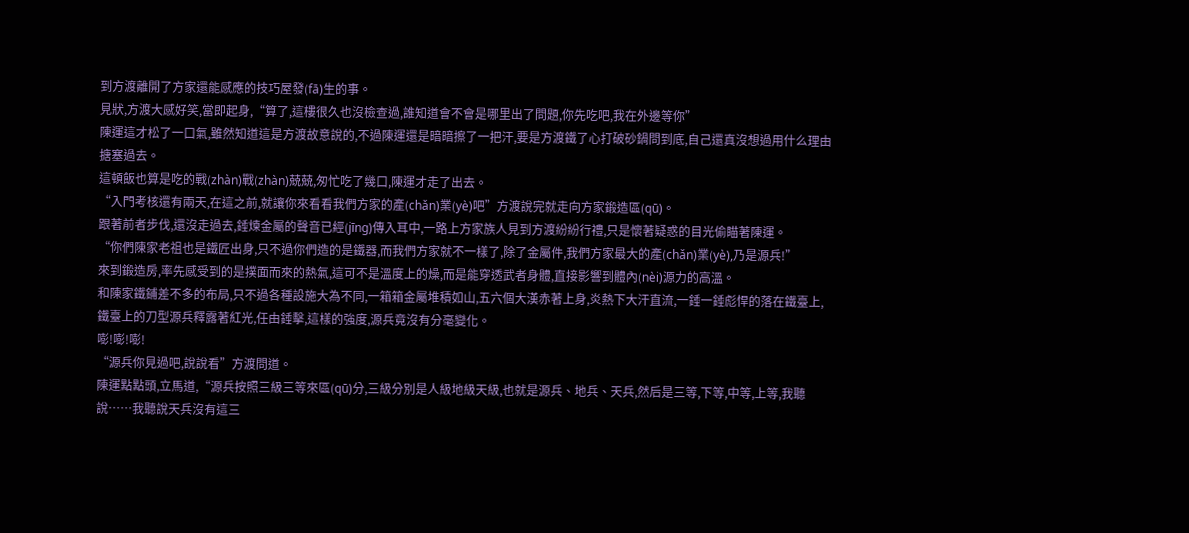到方渡離開了方家還能感應的技巧屋發(fā)生的事。
見狀,方渡大感好笑,當即起身,“算了,這樓很久也沒檢查過,誰知道會不會是哪里出了問題,你先吃吧,我在外邊等你”
陳運這才松了一口氣,雖然知道這是方渡故意說的,不過陳運還是暗暗擦了一把汗,要是方渡鐵了心打破砂鍋問到底,自己還真沒想過用什么理由搪塞過去。
這頓飯也算是吃的戰(zhàn)戰(zhàn)兢兢,匆忙吃了幾口,陳運才走了出去。
“入門考核還有兩天,在這之前,就讓你來看看我們方家的產(chǎn)業(yè)吧”方渡說完就走向方家鍛造區(qū)。
跟著前者步伐,還沒走過去,錘煉金屬的聲音已經(jīng)傳入耳中,一路上方家族人見到方渡紛紛行禮,只是懷著疑惑的目光偷瞄著陳運。
“你們陳家老祖也是鐵匠出身,只不過你們造的是鐵器,而我們方家就不一樣了,除了金屬件,我們方家最大的產(chǎn)業(yè),乃是源兵!”
來到鍛造房,率先感受到的是撲面而來的熱氣,這可不是溫度上的燥,而是能穿透武者身體,直接影響到體內(nèi)源力的高溫。
和陳家鐵鋪差不多的布局,只不過各種設施大為不同,一箱箱金屬堆積如山,五六個大漢赤著上身,炎熱下大汗直流,一錘一錘彪悍的落在鐵臺上,鐵臺上的刀型源兵釋露著紅光,任由錘擊,這樣的強度,源兵竟沒有分毫變化。
嘭!嘭!嘭!
“源兵你見過吧,說說看”方渡問道。
陳運點點頭,立馬道,“源兵按照三級三等來區(qū)分,三級分別是人級地級天級,也就是源兵、地兵、天兵,然后是三等,下等,中等,上等,我聽說……我聽說天兵沒有這三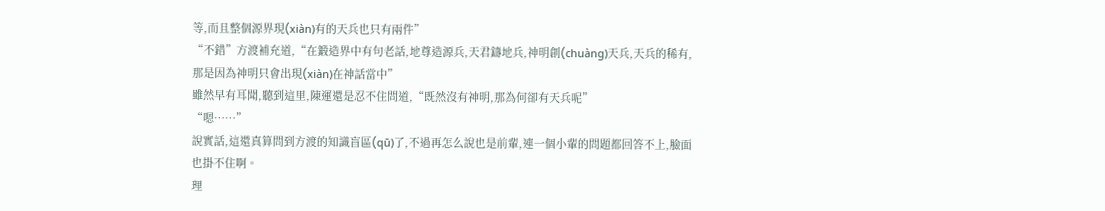等,而且整個源界現(xiàn)有的天兵也只有兩件”
“不錯”方渡補充道,“在鍛造界中有句老話,地尊造源兵,天君鑄地兵,神明創(chuàng)天兵,天兵的稀有,那是因為神明只會出現(xiàn)在神話當中”
雖然早有耳聞,聽到這里,陳運還是忍不住問道,“既然沒有神明,那為何卻有天兵呢”
“嗯……”
說實話,這還真算問到方渡的知識盲區(qū)了,不過再怎么說也是前輩,連一個小輩的問題都回答不上,臉面也掛不住啊。
理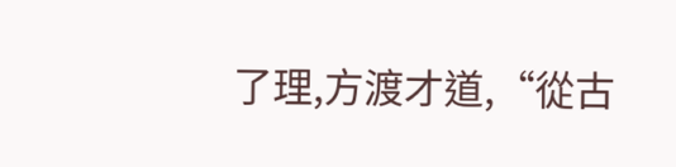了理,方渡才道,“從古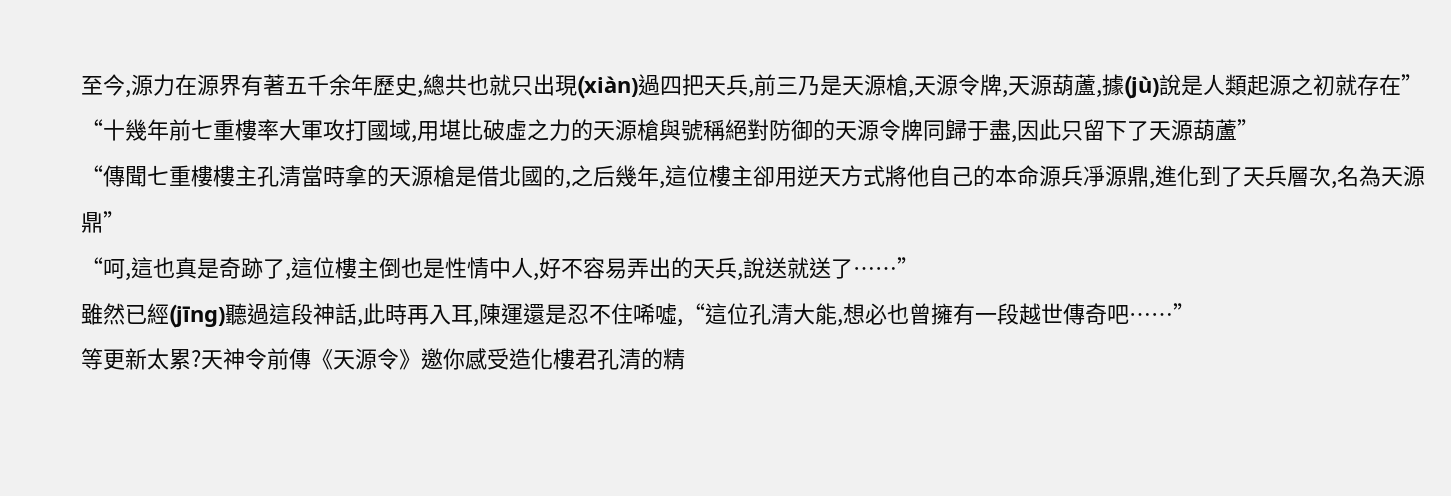至今,源力在源界有著五千余年歷史,總共也就只出現(xiàn)過四把天兵,前三乃是天源槍,天源令牌,天源葫蘆,據(jù)說是人類起源之初就存在”
“十幾年前七重樓率大軍攻打國域,用堪比破虛之力的天源槍與號稱絕對防御的天源令牌同歸于盡,因此只留下了天源葫蘆”
“傳聞七重樓樓主孔清當時拿的天源槍是借北國的,之后幾年,這位樓主卻用逆天方式將他自己的本命源兵凈源鼎,進化到了天兵層次,名為天源鼎”
“呵,這也真是奇跡了,這位樓主倒也是性情中人,好不容易弄出的天兵,說送就送了……”
雖然已經(jīng)聽過這段神話,此時再入耳,陳運還是忍不住唏噓,“這位孔清大能,想必也曾擁有一段越世傳奇吧……”
等更新太累?天神令前傳《天源令》邀你感受造化樓君孔清的精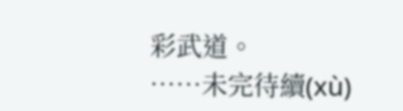彩武道。
……未完待續(xù)